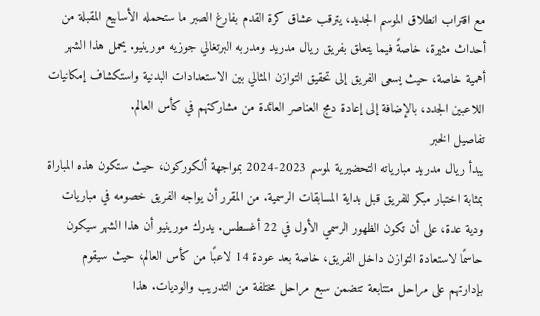مع اقتراب انطلاق الموسم الجديد، يترقب عشاق كرة القدم بفارغ الصبر ما ستحمله الأسابيع المقبلة من أحداث مثيرة، خاصةً فيما يتعلق بفريق ريال مدريد ومدربه البرتغالي جوزيه مورينيو. يحمل هذا الشهر أهمية خاصة، حيث يسعى الفريق إلى تحقيق التوازن المثالي بين الاستعدادات البدنية واستكشاف إمكانيات اللاعبين الجدد، بالإضافة إلى إعادة دمج العناصر العائدة من مشاركتهم في كأس العالم.
تفاصيل الخبر
يبدأ ريال مدريد مبارياته التحضيرية لموسم 2023-2024 بمواجهة ألكوركون، حيث ستكون هذه المباراة بمثابة اختبار مبكر للفريق قبل بداية المسابقات الرسمية. من المقرر أن يواجه الفريق خصومه في مباريات ودية عدة، على أن تكون الظهور الرسمي الأول في 22 أغسطس. يدرك مورينيو أن هذا الشهر سيكون حاسمًا لاستعادة التوازن داخل الفريق، خاصة بعد عودة 14 لاعبًا من كأس العالم، حيث سيقوم بإدارتهم على مراحل متتابعة تتضمن سبع مراحل مختلفة من التدريب والوديات. هذا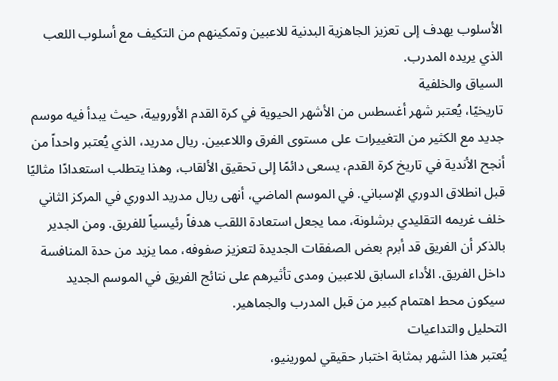الأسلوب يهدف إلى تعزيز الجاهزية البدنية للاعبين وتمكينهم من التكيف مع أسلوب اللعب الذي يريده المدرب.
السياق والخلفية
تاريخيًا، يُعتبر شهر أغسطس من الأشهر الحيوية في كرة القدم الأوروبية، حيث يبدأ فيه موسم جديد مع الكثير من التغييرات على مستوى الفرق واللاعبين. ريال مدريد، الذي يُعتبر واحداً من أنجح الأندية في تاريخ كرة القدم، يسعى دائمًا إلى تحقيق الألقاب، وهذا يتطلب استعدادًا مثاليًا قبل انطلاق الدوري الإسباني. في الموسم الماضي، أنهى ريال مدريد الدوري في المركز الثاني خلف غريمه التقليدي برشلونة، مما يجعل استعادة اللقب هدفاً رئيسياً للفريق. ومن الجدير بالذكر أن الفريق قد أبرم بعض الصفقات الجديدة لتعزيز صفوفه، مما يزيد من حدة المنافسة داخل الفريق. الأداء السابق للاعبين ومدى تأثيرهم على نتائج الفريق في الموسم الجديد سيكون محط اهتمام كبير من قبل المدرب والجماهير.
التحليل والتداعيات
يُعتبر هذا الشهر بمثابة اختبار حقيقي لمورينيو،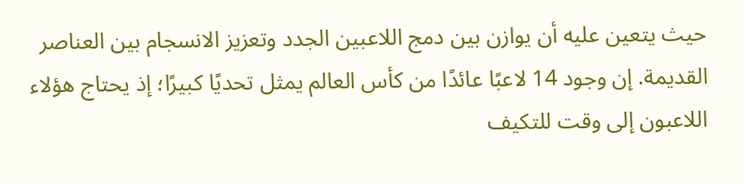حيث يتعين عليه أن يوازن بين دمج اللاعبين الجدد وتعزيز الانسجام بين العناصر القديمة. إن وجود 14 لاعبًا عائدًا من كأس العالم يمثل تحديًا كبيرًا؛ إذ يحتاج هؤلاء اللاعبون إلى وقت للتكيف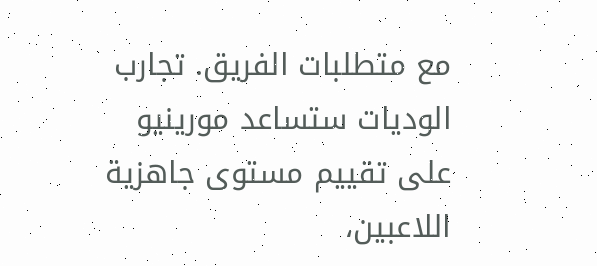مع متطلبات الفريق. تجارب الوديات ستساعد مورينيو على تقييم مستوى جاهزية اللاعبين،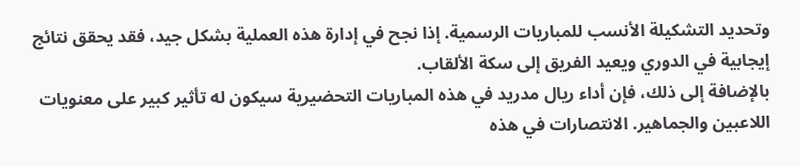وتحديد التشكيلة الأنسب للمباريات الرسمية. إذا نجح في إدارة هذه العملية بشكل جيد، فقد يحقق نتائج إيجابية في الدوري ويعيد الفريق إلى سكة الألقاب.
بالإضافة إلى ذلك، فإن أداء ريال مدريد في هذه المباريات التحضيرية سيكون له تأثير كبير على معنويات اللاعبين والجماهير. الانتصارات في هذه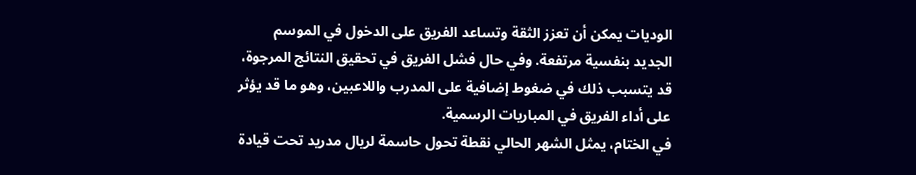الوديات يمكن أن تعزز الثقة وتساعد الفريق على الدخول في الموسم الجديد بنفسية مرتفعة. وفي حال فشل الفريق في تحقيق النتائج المرجوة، قد يتسبب ذلك في ضغوط إضافية على المدرب واللاعبين، وهو ما قد يؤثر على أداء الفريق في المباريات الرسمية.
في الختام، يمثل الشهر الحالي نقطة تحول حاسمة لريال مدريد تحت قيادة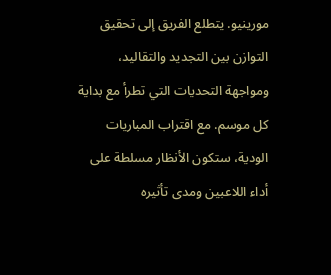مورينيو. يتطلع الفريق إلى تحقيق التوازن بين التجديد والتقاليد، ومواجهة التحديات التي تطرأ مع بداية كل موسم. مع اقتراب المباريات الودية، ستكون الأنظار مسلطة على أداء اللاعبين ومدى تأثيره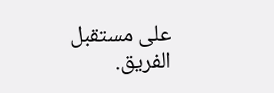على مستقبل الفريق.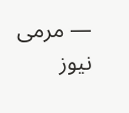— مرمى نيوز